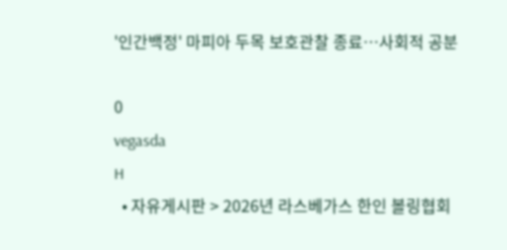'인간백정' 마피아 두목 보호관찰 종료…사회적 공분

0
vegasda
H
  • 자유게시판 > 2026년 라스베가스 한인 볼링협회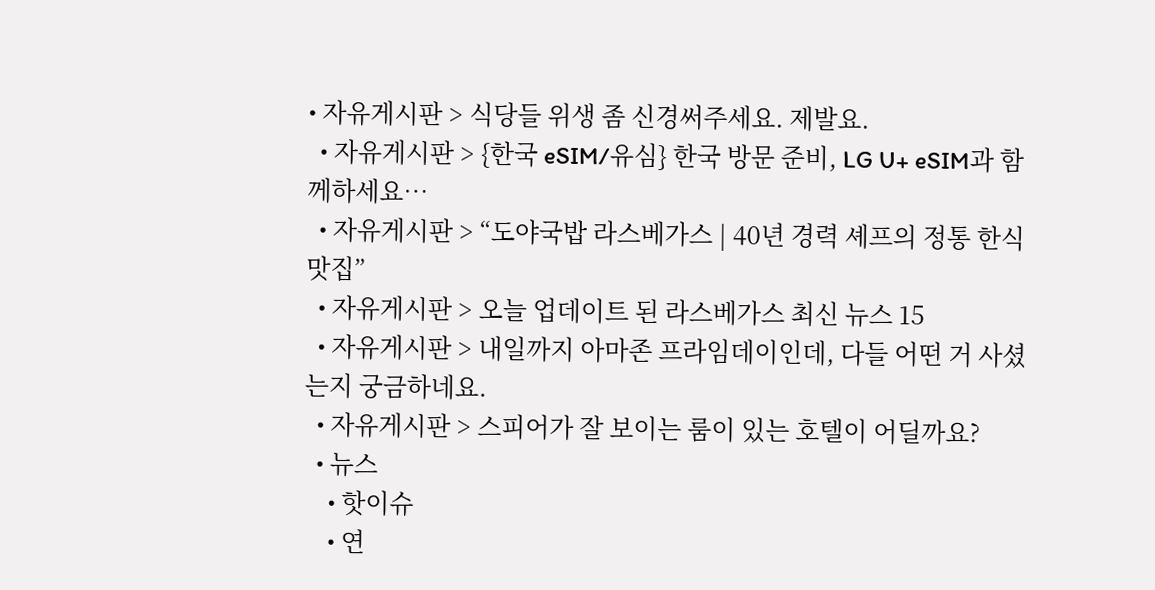• 자유게시판 > 식당들 위생 좀 신경써주세요. 제발요.
  • 자유게시판 > {한국 eSIM/유심} 한국 방문 준비, LG U+ eSIM과 함께하세요…
  • 자유게시판 > “도야국밥 라스베가스 | 40년 경력 셰프의 정통 한식 맛집”
  • 자유게시판 > 오늘 업데이트 된 라스베가스 최신 뉴스 15
  • 자유게시판 > 내일까지 아마존 프라임데이인데, 다들 어떤 거 사셨는지 궁금하네요.
  • 자유게시판 > 스피어가 잘 보이는 룸이 있는 호텔이 어딜까요?
  • 뉴스
    • 핫이슈
    • 연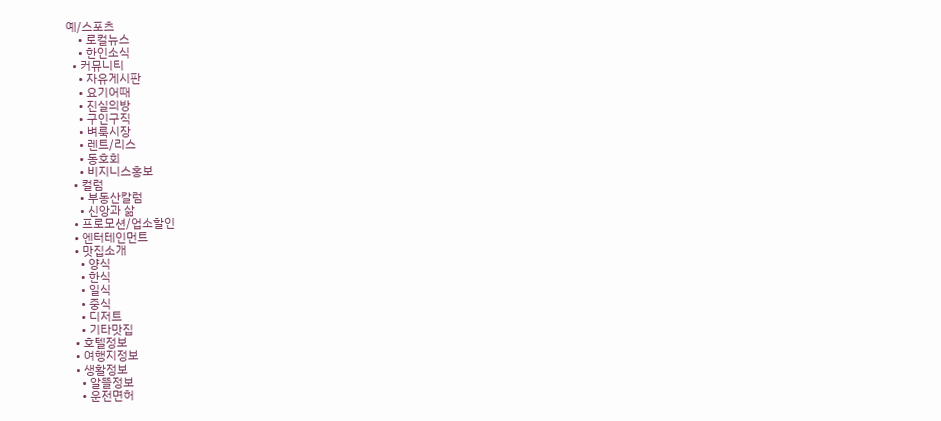예/스포츠
    • 로컬뉴스
    • 한인소식
  • 커뮤니티
    • 자유게시판
    • 요기어때
    • 진실의방
    • 구인구직
    • 벼룩시장
    • 렌트/리스
    • 동호회
    • 비지니스홍보
  • 컬럼
    • 부동산칼럼
    • 신앙과 삶
  • 프로모션/업소할인
  • 엔터테인먼트
  • 맛집소개
    • 양식
    • 한식
    • 일식
    • 중식
    • 디저트
    • 기타맛집
  • 호텔정보
  • 여행지정보
  • 생활정보
    • 알뜰정보
    • 운전면허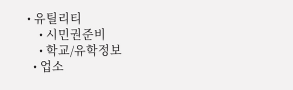• 유틸리티
    • 시민권준비
    • 학교/유학정보
  • 업소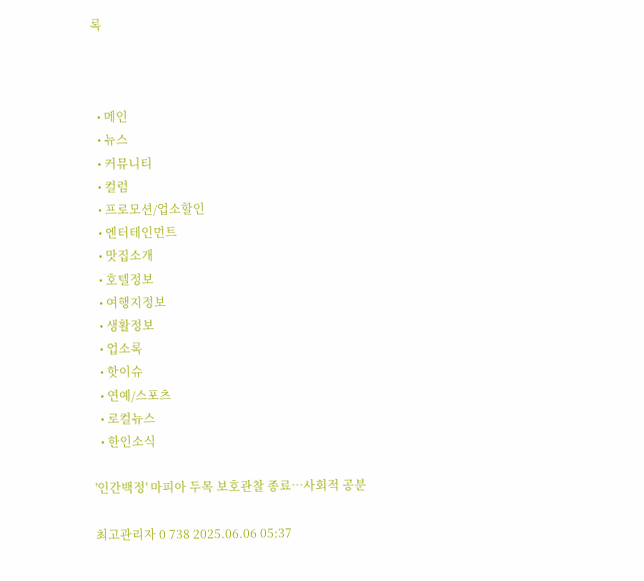록



  • 메인
  • 뉴스
  • 커뮤니티
  • 컬럼
  • 프로모션/업소할인
  • 엔터테인먼트
  • 맛집소개
  • 호텔정보
  • 여행지정보
  • 생활정보
  • 업소록
  • 핫이슈
  • 연예/스포츠
  • 로컬뉴스
  • 한인소식

'인간백정' 마피아 두목 보호관찰 종료…사회적 공분

최고관리자 0 738 2025.06.06 05:37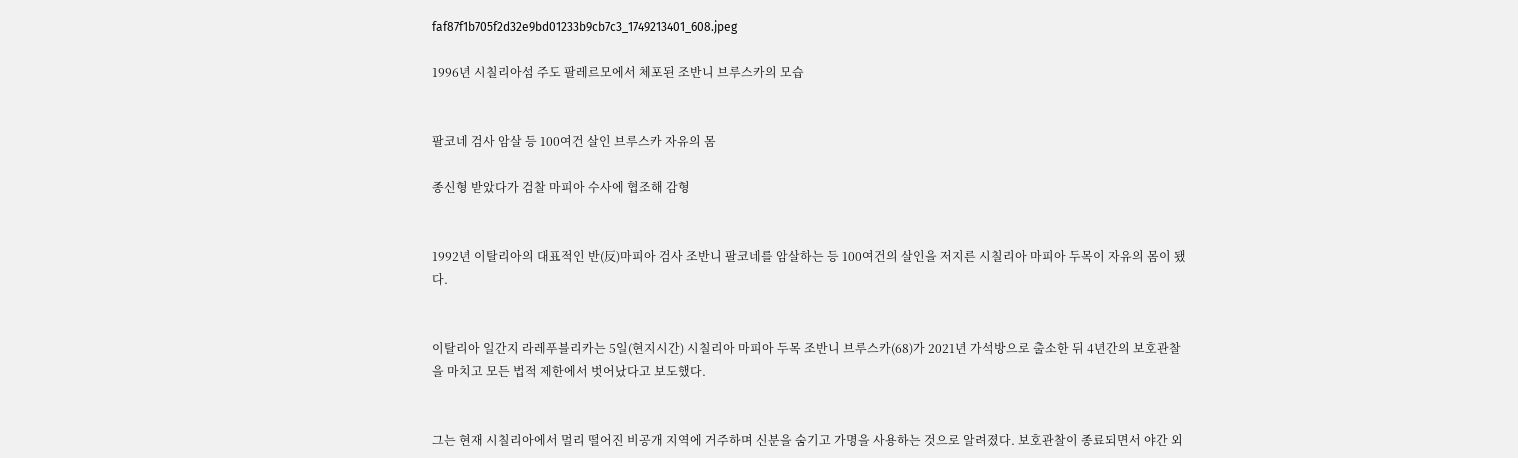faf87f1b705f2d32e9bd01233b9cb7c3_1749213401_608.jpeg

1996년 시칠리아섬 주도 팔레르모에서 체포된 조반니 브루스카의 모습


팔코네 검사 암살 등 100여건 살인 브루스카 자유의 몸

종신형 받았다가 검찰 마피아 수사에 협조해 감형


1992년 이탈리아의 대표적인 반(反)마피아 검사 조반니 팔코네를 암살하는 등 100여건의 살인을 저지른 시칠리아 마피아 두목이 자유의 몸이 됐다.


이탈리아 일간지 라레푸블리카는 5일(현지시간) 시칠리아 마피아 두목 조반니 브루스카(68)가 2021년 가석방으로 출소한 뒤 4년간의 보호관찰을 마치고 모든 법적 제한에서 벗어났다고 보도했다.


그는 현재 시칠리아에서 멀리 떨어진 비공개 지역에 거주하며 신분을 숨기고 가명을 사용하는 것으로 알려졌다. 보호관찰이 종료되면서 야간 외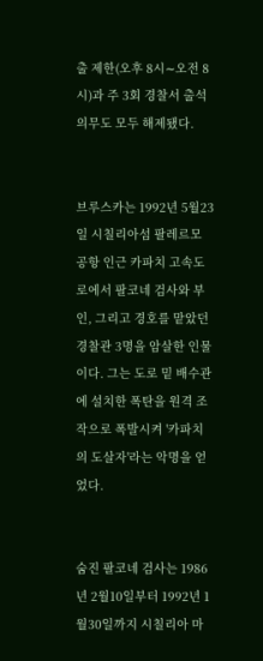출 제한(오후 8시∼오전 8시)과 주 3회 경찰서 출석 의무도 모두 해제됐다.


브루스카는 1992년 5월23일 시칠리아섬 팔레르모 공항 인근 카파치 고속도로에서 팔코네 검사와 부인, 그리고 경호를 맡았던 경찰관 3명을 암살한 인물이다. 그는 도로 밑 배수관에 설치한 폭탄을 원격 조작으로 폭발시켜 '카파치의 도살자'라는 악명을 얻었다.


숨진 팔코네 검사는 1986년 2월10일부터 1992년 1월30일까지 시칠리아 마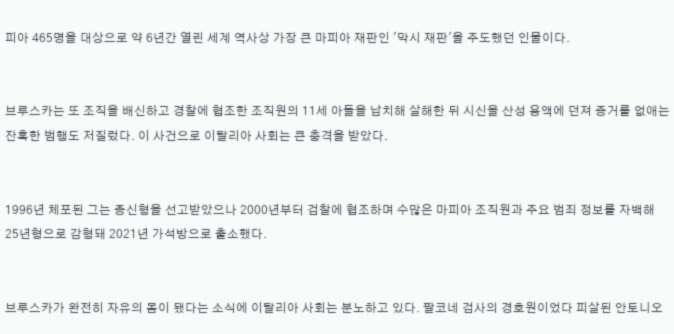피아 465명을 대상으로 약 6년간 열린 세계 역사상 가장 큰 마피아 재판인 '막시 재판'을 주도했던 인물이다.


브루스카는 또 조직을 배신하고 경찰에 협조한 조직원의 11세 아들을 납치해 살해한 뒤 시신을 산성 용액에 던져 증거를 없애는 잔혹한 범행도 저질렀다. 이 사건으로 이탈리아 사회는 큰 충격을 받았다.


1996년 체포된 그는 종신형을 선고받았으나 2000년부터 검찰에 협조하며 수많은 마피아 조직원과 주요 범죄 정보를 자백해 25년형으로 감형돼 2021년 가석방으로 출소했다.


브루스카가 완전히 자유의 몸이 됐다는 소식에 이탈리아 사회는 분노하고 있다. 팔코네 검사의 경호원이었다 피살된 안토니오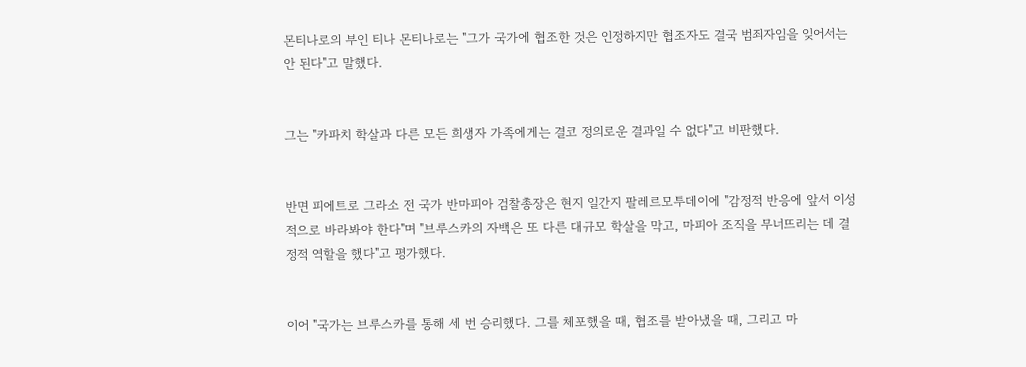몬티나로의 부인 티나 몬티나로는 "그가 국가에 협조한 것은 인정하지만 협조자도 결국 범죄자임을 잊어서는 안 된다"고 말했다.


그는 "카파치 학살과 다른 모든 희생자 가족에게는 결코 정의로운 결과일 수 없다"고 비판했다.


반면 피에트로 그라소 전 국가 반마피아 검찰총장은 현지 일간지 팔레르모투데이에 "감정적 반응에 앞서 이성적으로 바라봐야 한다"며 "브루스카의 자백은 또 다른 대규모 학살을 막고, 마피아 조직을 무너뜨리는 데 결정적 역할을 했다"고 평가했다.


이어 "국가는 브루스카를 통해 세 번 승리했다. 그를 체포했을 때, 협조를 받아냈을 때, 그리고 마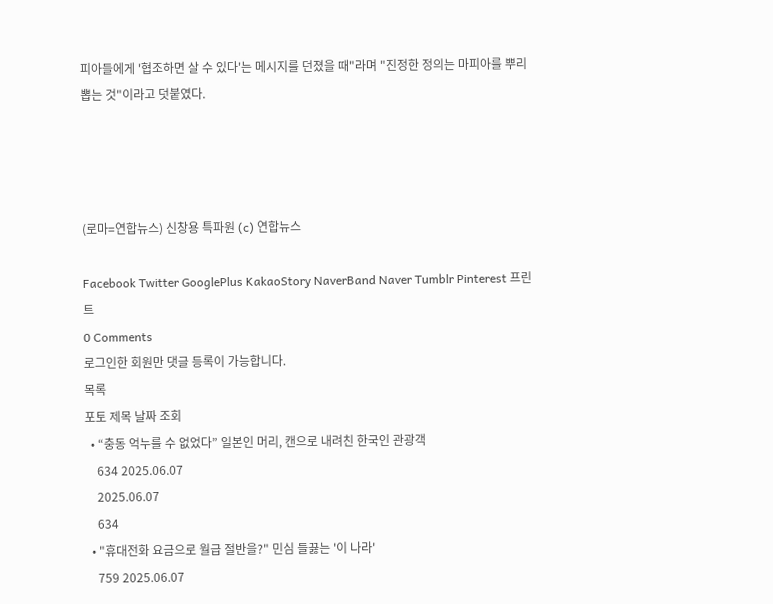피아들에게 '협조하면 살 수 있다'는 메시지를 던졌을 때"라며 "진정한 정의는 마피아를 뿌리 뽑는 것"이라고 덧붙였다.




(로마=연합뉴스) 신창용 특파원 (c) 연합뉴스

Facebook Twitter GooglePlus KakaoStory NaverBand Naver Tumblr Pinterest 프린트
0 Comments
로그인한 회원만 댓글 등록이 가능합니다.
목록
포토 제목 날짜 조회
  • “충동 억누를 수 없었다” 일본인 머리, 캔으로 내려친 한국인 관광객
    634 2025.06.07
    2025.06.07
    634
  • "휴대전화 요금으로 월급 절반을?" 민심 들끓는 '이 나라'
    759 2025.06.07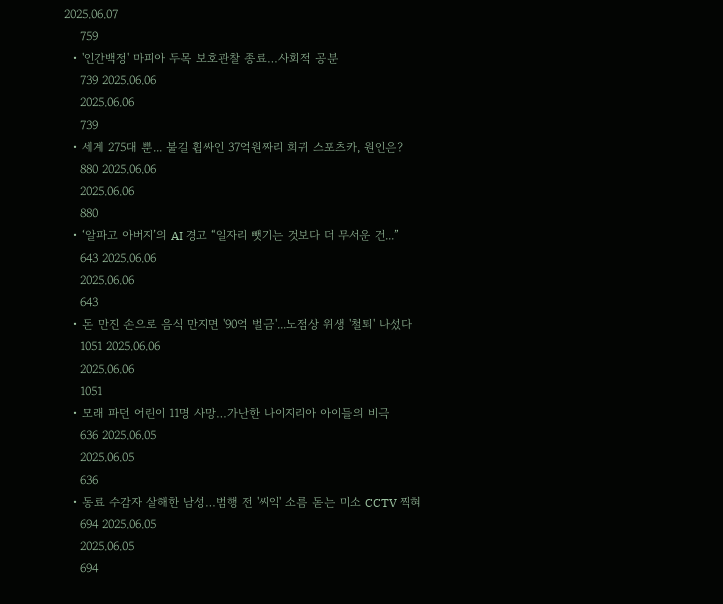2025.06.07
    759
  • '인간백정' 마피아 두목 보호관찰 종료…사회적 공분
    739 2025.06.06
    2025.06.06
    739
  • 세계 275대 뿐... 불길 휩싸인 37억원짜리 희귀 스포츠카, 원인은?
    880 2025.06.06
    2025.06.06
    880
  • ‘알파고 아버지’의 AI 경고 “일자리 뺏기는 것보다 더 무서운 건...”
    643 2025.06.06
    2025.06.06
    643
  • 돈 만진 손으로 음식 만지면 '90억 벌금'...노점상 위생 '철퇴' 나섰다
    1051 2025.06.06
    2025.06.06
    1051
  • 모래 파던 어린이 11명 사망…가난한 나이지리아 아이들의 비극
    636 2025.06.05
    2025.06.05
    636
  • 동료 수감자 살해한 남성…범행 전 '씨익' 소름 돋는 미소 CCTV 찍혀
    694 2025.06.05
    2025.06.05
    694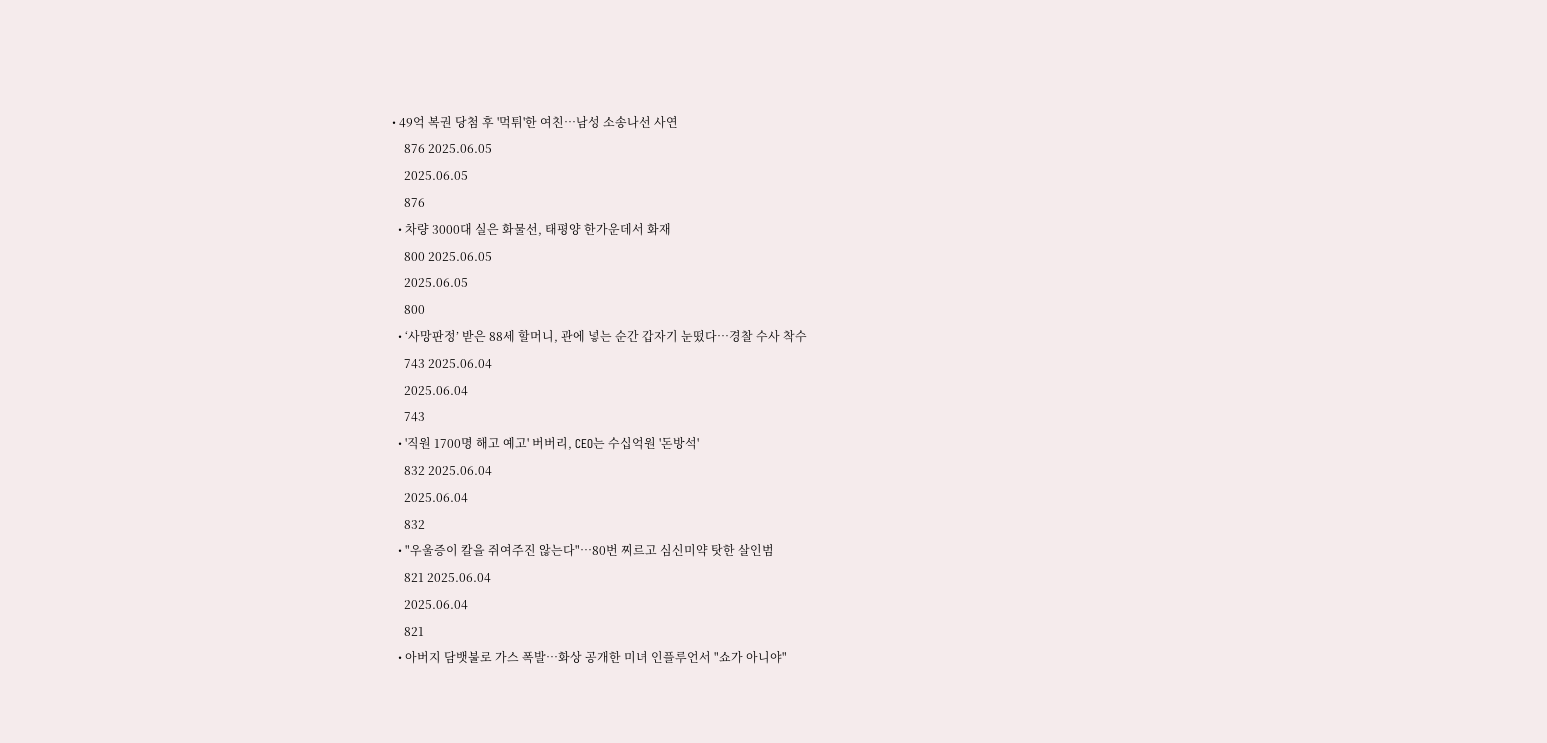• 49억 복권 당첨 후 '먹튀'한 여친…남성 소송나선 사연
    876 2025.06.05
    2025.06.05
    876
  • 차량 3000대 실은 화물선, 태평양 한가운데서 화재
    800 2025.06.05
    2025.06.05
    800
  • ‘사망판정’ 받은 88세 할머니, 관에 넣는 순간 갑자기 눈떴다…경찰 수사 착수
    743 2025.06.04
    2025.06.04
    743
  • '직원 1700명 해고 예고' 버버리, CEO는 수십억원 '돈방석'
    832 2025.06.04
    2025.06.04
    832
  • "우울증이 칼을 쥐여주진 않는다"…80번 찌르고 심신미약 탓한 살인범
    821 2025.06.04
    2025.06.04
    821
  • 아버지 담뱃불로 가스 폭발…화상 공개한 미녀 인플루언서 "쇼가 아니야"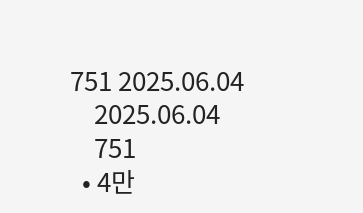751 2025.06.04
    2025.06.04
    751
  • 4만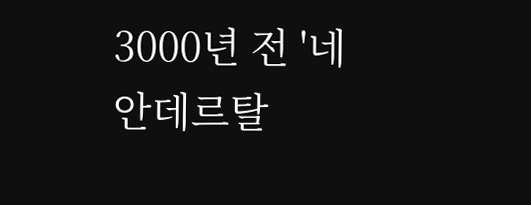3000년 전 '네안데르탈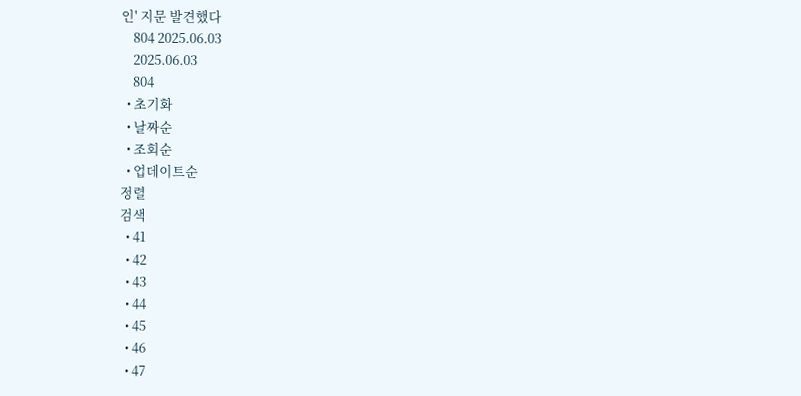인' 지문 발견했다
    804 2025.06.03
    2025.06.03
    804
  • 초기화
  • 날짜순
  • 조회순
  • 업데이트순
정렬
검색
  • 41
  • 42
  • 43
  • 44
  • 45
  • 46
  • 47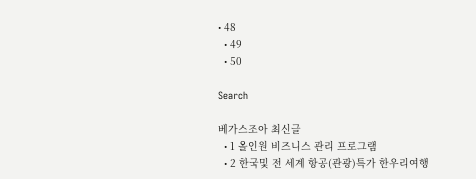• 48
  • 49
  • 50

Search

베가스조아 최신글
  • 1 올인원 비즈니스 관리 프로그램
  • 2 한국및 전 세계 항공(관광)특가 한우리여행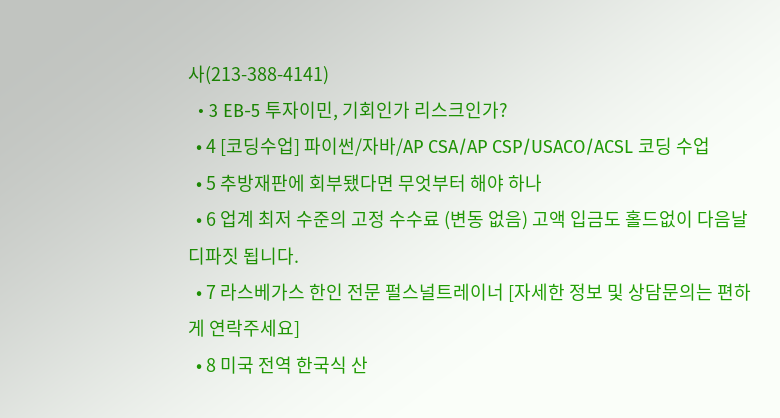사(213-388-4141)
  • 3 EB-5 투자이민, 기회인가 리스크인가?
  • 4 [코딩수업] 파이썬/자바/AP CSA/AP CSP/USACO/ACSL 코딩 수업
  • 5 추방재판에 회부됐다면 무엇부터 해야 하나
  • 6 업계 최저 수준의 고정 수수료 (변동 없음) 고액 입금도 홀드없이 다음날 디파짓 됩니다.
  • 7 라스베가스 한인 전문 펄스널트레이너 [자세한 정보 및 상담문의는 편하게 연락주세요]
  • 8 미국 전역 한국식 산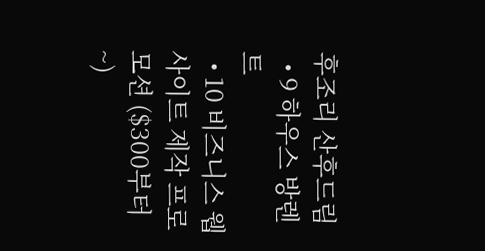후조리 산후드림
  • 9 하우스 방렌트
  • 10 비즈니스 웹사이트 제작 프로모션 ($300부터~)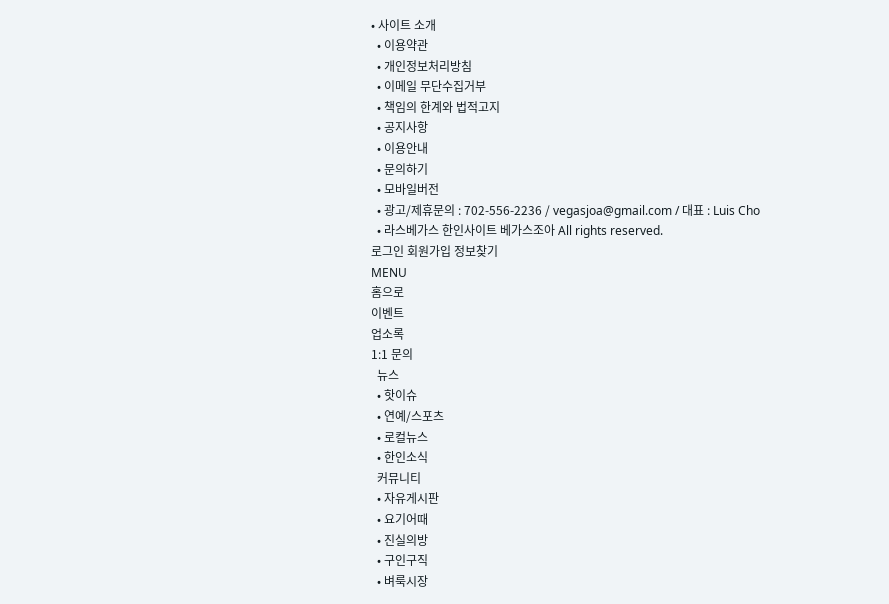• 사이트 소개
  • 이용약관
  • 개인정보처리방침
  • 이메일 무단수집거부
  • 책임의 한계와 법적고지
  • 공지사항
  • 이용안내
  • 문의하기
  • 모바일버전
  • 광고/제휴문의 : 702-556-2236 / vegasjoa@gmail.com / 대표 : Luis Cho
  • 라스베가스 한인사이트 베가스조아 All rights reserved.
로그인 회원가입 정보찾기
MENU
홈으로
이벤트
업소록
1:1 문의
  뉴스
  • 핫이슈
  • 연예/스포츠
  • 로컬뉴스
  • 한인소식
  커뮤니티
  • 자유게시판
  • 요기어때
  • 진실의방
  • 구인구직
  • 벼룩시장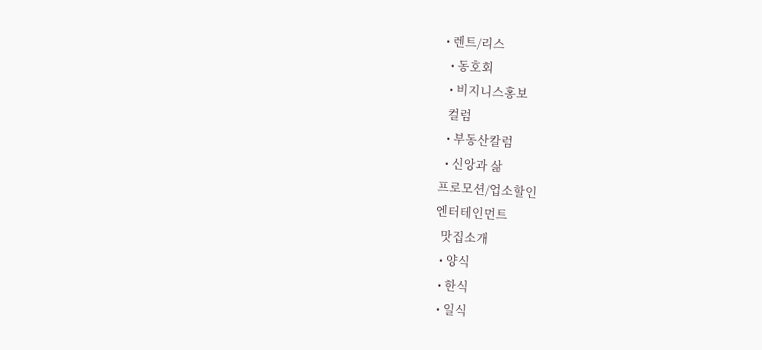• 렌트/리스
  • 동호회
  • 비지니스홍보
  컬럼
  • 부동산칼럼
  • 신앙과 삶
프로모션/업소할인
엔터테인먼트
  맛집소개
  • 양식
  • 한식
  • 일식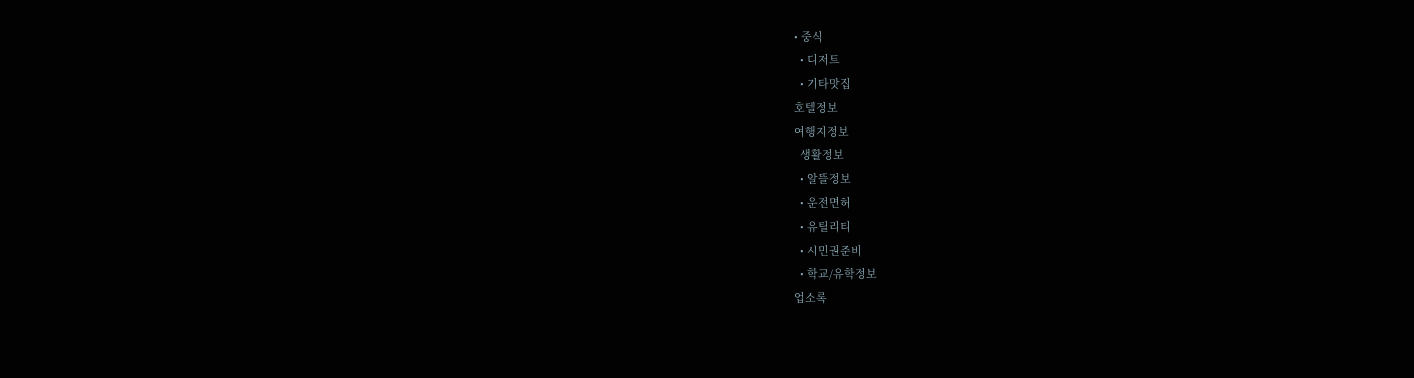• 중식
  • 디저트
  • 기타맛집
호텔정보
여행지정보
  생활정보
  • 알뜰정보
  • 운전면허
  • 유틸리티
  • 시민권준비
  • 학교/유학정보
업소록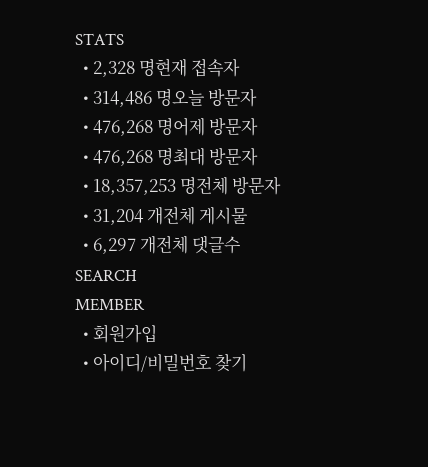STATS
  • 2,328 명현재 접속자
  • 314,486 명오늘 방문자
  • 476,268 명어제 방문자
  • 476,268 명최대 방문자
  • 18,357,253 명전체 방문자
  • 31,204 개전체 게시물
  • 6,297 개전체 댓글수
SEARCH
MEMBER
  • 회원가입
  • 아이디/비밀번호 찾기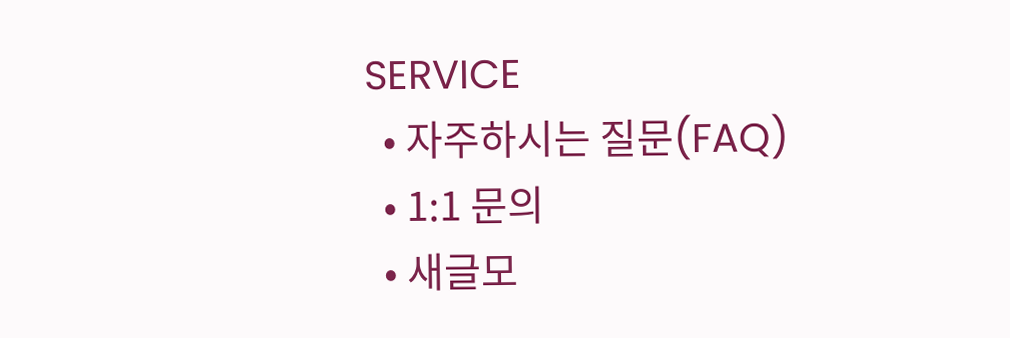SERVICE
  • 자주하시는 질문(FAQ)
  • 1:1 문의
  • 새글모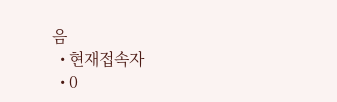음
  • 현재접속자
  • 0